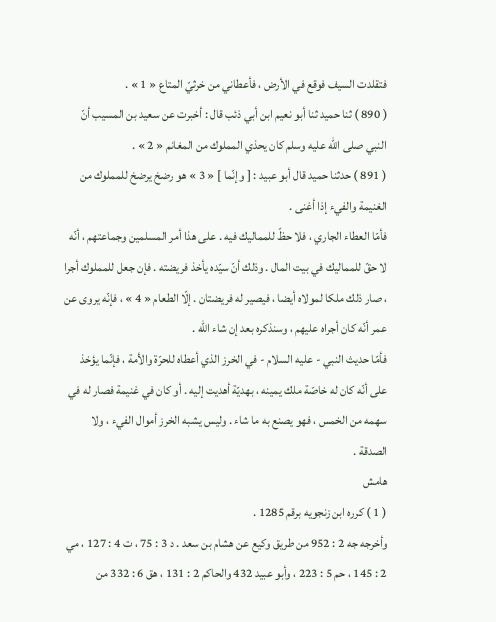فتقلدت السيف فوقع في الأرض ، فأعطاني من خرثيّ المتاع « 1 » .
( 890 ) ثنا حميد ثنا أبو نعيم ابن أبي ذئب قال : أخبرت عن سعيد بن المسيب أنّ النبي صلى اللّه عليه وسلم كان يحذي المملوك من المغانم « 2 » .
( 891 ) حدثنا حميد قال أبو عبيد : [ وإنّما ] « 3 » هو رضخ يرضخ للمملوك من الغنيمة والفيء إذا أغنى .
فأمّا العطاء الجاري ، فلا حظّ للمماليك فيه . على هذا أمر المسلمين وجماعتهم ، أنّه لا حقّ للمماليك في بيت المال . وذلك أنّ سيّده يأخذ فريضته . فإن جعل للمملوك أجرا ، صار ذلك ملكا لمولاه أيضا ، فيصير له فريضتان . إلّا الطعام « 4 » ، فإنّه يروى عن عمر أنّه كان أجراه عليهم ، وسنذكره بعد إن شاء اللّه .
فأمّا حديث النبي - عليه السلام - في الخرز الذي أعطاه للحرّة والأمة ، فإنّما يؤخذ على أنّه كان له خاصّة ملك يمينه ، بهديّة أهديت إليه . أو كان في غنيمة فصار له في سهمه من الخمس ، فهو يصنع به ما شاء . وليس يشبه الخرز أموال الفيء ، ولا الصدقة .
هامش
( 1 ) كرره ابن زنجويه برقم 1285 .
وأخرجه جه 2 : 952 من طريق وكيع عن هشام بن سعد . د 3 : 75 ، ت 4 : 127 ، مي 2 : 145 ، حم 5 : 223 ، وأبو عبيد 432 والحاكم 2 : 131 ، هق 6 : 332 من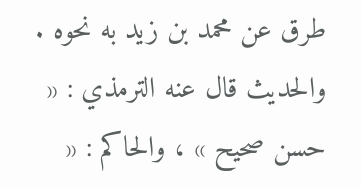طرق عن محمد بن زيد به نحوه .
والحديث قال عنه الترمذي : « حسن صحيح » ، والحاكم : «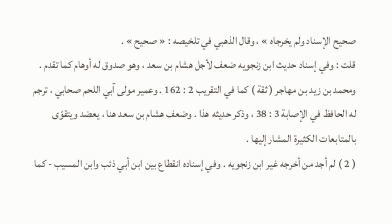صحيح الإسناد ولم يخرجاه » ، وقال الذهبي في تلخيصه : « صحيح » .
قلت : وفي إسناد حديث ابن زنجويه ضعف لأجل هشام بن سعد ، وهو صدوق له أوهام كما تقدم .
ومحمد بن زيد بن مهاجر ( ثقة ) كما في التقريب 2 : 162 . وعمير مولى آبي اللحم صحابي ، ترجم له الحافظ في الإصابة 3 : 38 ، وذكر حديثه هذا . وضعف هشام بن سعد هنا ، يعضد ويتقوّى بالمتابعات الكثيرة المشار إليها .
( 2 ) لم أجد من أخرجه غير ابن زنجويه . وفي إسناده انقطاع بين ابن أبي ذئب وابن المسيب - كما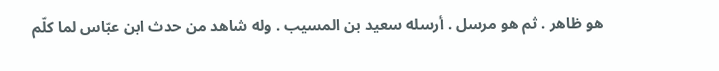هو ظاهر . ثم هو مرسل . أرسله سعيد بن المسيب . وله شاهد من حدث ابن عبّاس لما كلّم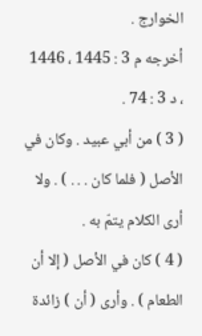الخوارج .
أخرجه م 3 : 1445 ، 1446 ، د 3 : 74 .
( 3 ) من أبي عبيد . وكان في الأصل ( فلما كان . . . ) . ولا أرى الكلام يتمّ به .
( 4 ) كان في الأصل ( إلا أن الطعام ) . وأرى ( أن ) زائدة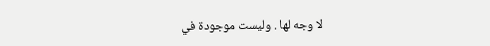لا وجه لها . وليست موجودة في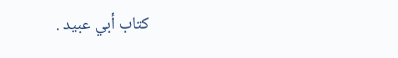كتاب أبي عبيد .